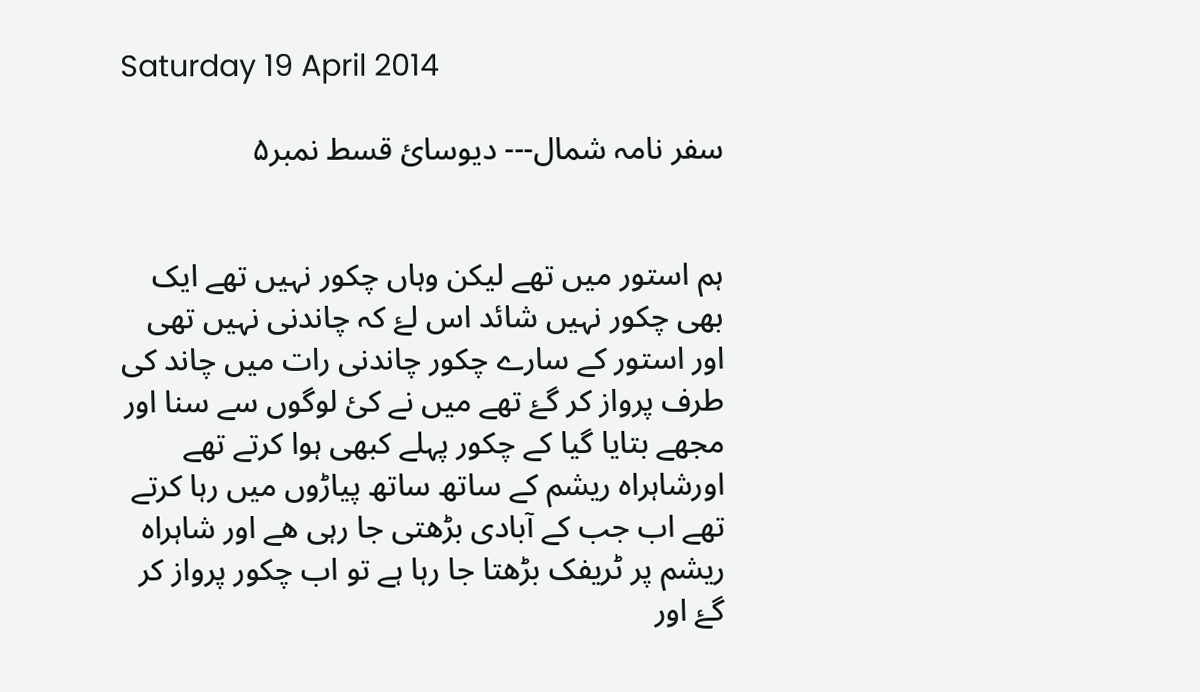Saturday 19 April 2014

سفر نامہ شمال--- دیوسائ قسط نمبر۵


ہم استور میں تھے لیکن وہاں چکور نہیں تھے ایک بھی چکور نہیں شائد اس لۓ کہ چاندنی نہیں تھی اور استور کے سارے چکور چاندنی رات میں چاند کی طرف پرواز کر گۓ تھے میں نے کئ لوگوں سے سنا اور مجھے بتایا گیا کے چکور پہلے کبھی ہوا کرتے تھے اورشاہراہ ریشم کے ساتھ ساتھ پیاڑوں میں رہا کرتے تھے اب جب کے آبادی بڑھتی جا رہی ھے اور شاہراہ ریشم پر ٹریفک بڑھتا جا رہا ہے تو اب چکور پرواز کر گۓ اور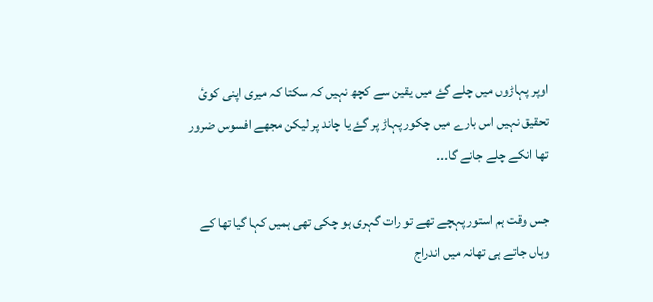اوپر پہاڑوں میں چلے گۓ میں یقین سے کچھ نہیں کہ سکتا کہ میری اپنی کوئ تحقیق نہیں اس بارے میں چکور پہاڑ پر گۓ یا چاند پر لیکن مجھے افسوس ضرور تھا انکے چلے جانے گا۔۔۔

جس وقت ہم استور پہچے تھے تو رات گہری ہو چکی تھی ہمیں کہا گیا تھا کے وہاں جاتے ہی تھانہ میں اندراج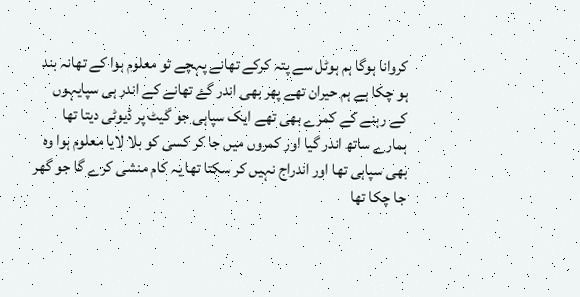کروانا ہوگا ہم ہوٹل سے پتہ کرکے تھانے پہچے تو معلوم ہوا کے تھانہ بند ہو چکا ہے ہم حیران تھے پھر بھی اندر گۓ تھانے کے اندر ہی سپایہوں کے رہنے کے کمرے بھی تھے ایک سپاہی جو گیٹ پر ڈیوٹی دیتا تھا ہمارے ساتھ اندر گیا اور کمروں میں جا کر کسی کو بلا لایا معلوم ہوا وہ بھی سپاہی تھا اور اندراج نہیں کر سکتا تھا یہ کام منشی کرے گا جو گھر جا چکا تھا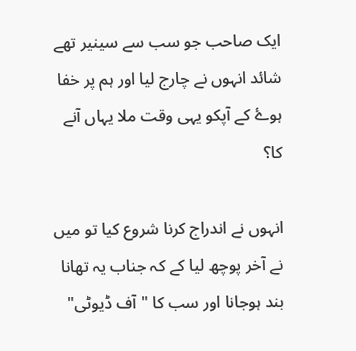ایک صاحب جو سب سے سینیر تھے شائد انہوں نے چارج لیا اور ہم پر خفا ہوۓ کے آپکو یہی وقت ملا یہاں آنے کا؟

انہوں نے اندراج کرنا شروع کیا تو میں نے آخر پوچھ لیا کے کہ جناب یہ تھانا بند ہوجانا اور سب کا "آف ڈیوٹی"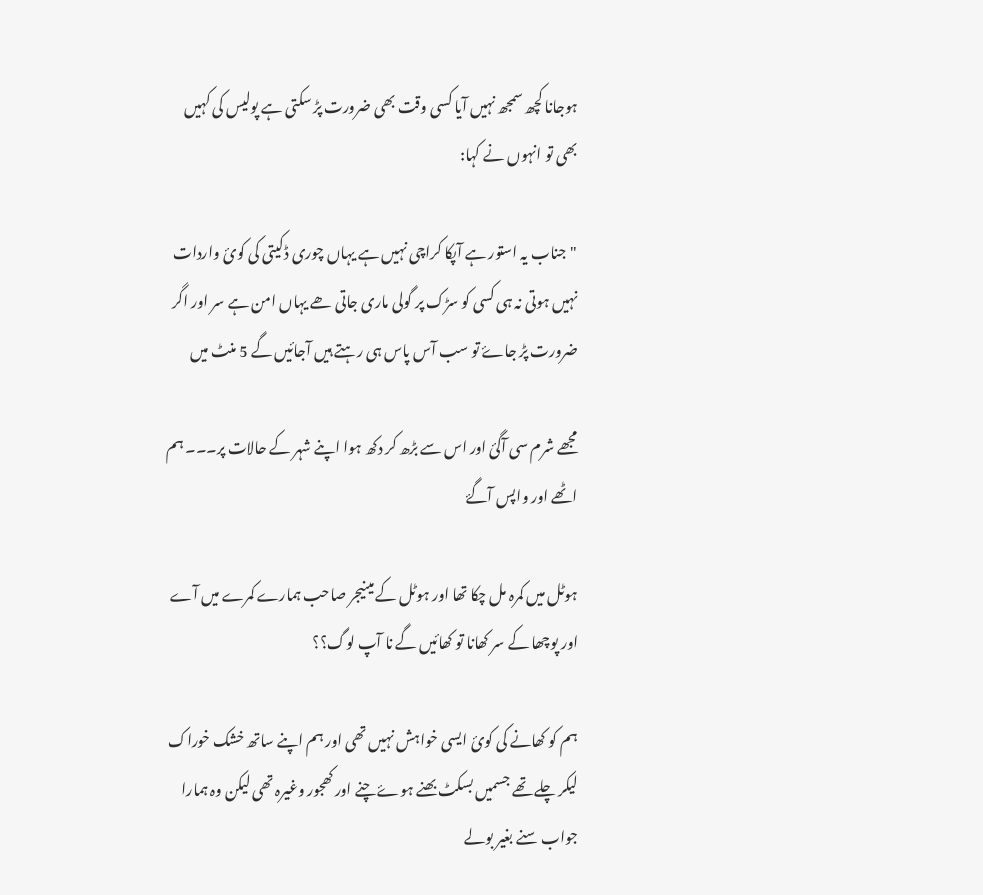ہوجانا کچھ سمجھ نہیں آیا کسی وقت بھی ضرورت پڑ سکتی ہے پولیس کی کہیں بھی تو انہوں نے کہا:

"جناب یہ استور ہے آپکا کراچی نہیں ہے یہاں چوری ڈکیتی کی کوئ واردات نہیں ہوتی نہ ہی کسی کو سڑک پر گولی ماری جاتی ھے یہاں امن ہے سر اور اگر ضرورت پڑ جاۓ تو سب آس پاس ہی رہتے ہیں آجائیں گے 5 منٹ میں

مجھے شرم سی آگئ اور اس سے بڑھ کر دکھ ہوا اپنے شہر کے حالات پر۔۔۔ ہم اٹھے اور واپس آگۓ

ہوٹل میں کمرہ مل چکا تھا اور ہوٹل کے مینیجر صاحب ہمارے کمرے میں آے اور پوچھا کے سر کھانا تو کھائیں گے نا آپ لوگ؟؟

ہم کو کھانے کی کوئ ایسی خواہش نہیں تھی اور ہم اپنے ساتھ خشک خوراک لیکر چلے تھے جسمیں بسکٹ بھنے ہوۓ چنے اور کھجور وغیرہ تھی لیکن وہ ہمارا جواب سنے بغیر بولے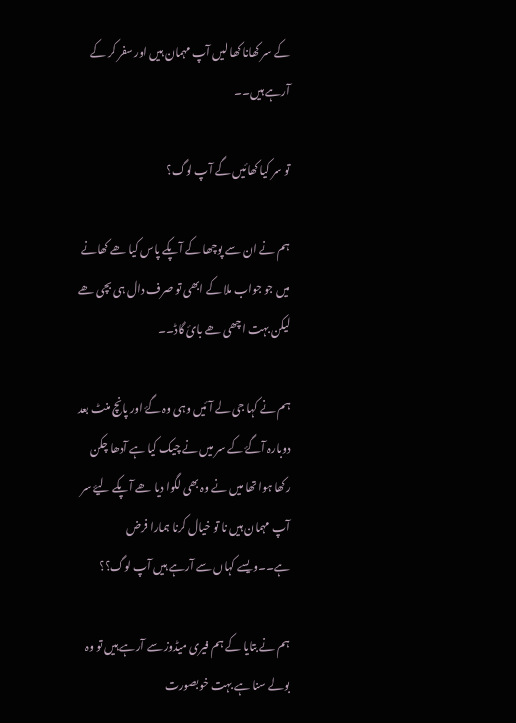کے سر کھانا کھا لیں آپ مہمان ہیں اور سفر کر کے آرہے ہیں۔۔

تو سر کیا کھائیں گے آپ لوگ؟

ہم نے ان سے پوچھا کے آپکے پاس کیا ھے کھانے میں جو جواب ملا کے ابھی تو صرف دال ہی بچی ھے لیکن بہت اچھی ھے بائ گاڈ۔۔

ہم نے کہا جی لے آئیں وہی وہ گۓ اور پانچ منٹ بعد دوبارہ آگۓ کے سر میں نے چیک کیا ہے آدھا چکن رکھا ہوا تھا میں نے وہ بھی لگوا دیا ھے آپکے لیۓ سر آپ مہمان ہیں نا تو خیال کرنا ہمارا فرض ہے۔۔ویسے کہاں سے آرہے ہیں آپ لوگ؟؟

ہم نے بتایا کے ہم فیری میڈوز سے آرہے ہیں تو وہ بولے سنا ہے بہت خوبصورت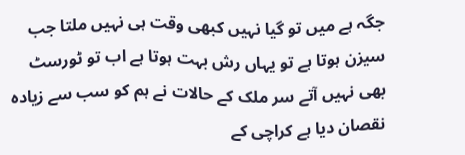جگہ ہے میں تو گیا نہیں کبھی وقت ہی نہیں ملتا جب سیزن ہوتا ہے تو یہاں رش بہت ہوتا ہے اب تو ٹورسٹ بھی نہیں آتے سر ملک کے حالات نے ہم کو سب سے زیادہ نقصان دیا ہے کراچی کے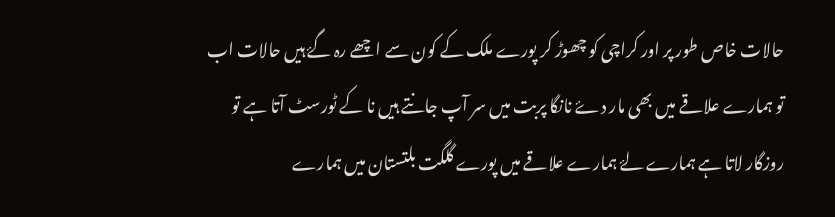حالات خاص طور پر اور کراچی کو چھوڑ کر پورے ملک کے کون سے اچھے رہ گۓ ہیں حالات اب تو ہمارے علاقے میں بھی مار دۓ نانگا پربت میں سر آپ جانتے ہیں نا کے ٹورسٹ آتا ہے تو روزگار لاتا ہے ہمارے لۓ ہمارے علاقے میں پورے گلگت بلتستان میں ہمارے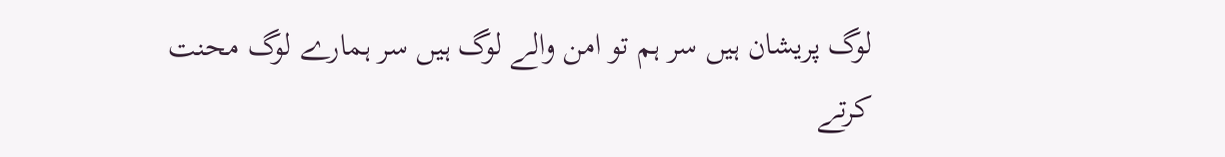لوگ پریشان ہیں سر ہم تو امن والے لوگ ہیں سر ہمارے لوگ محنت کرتے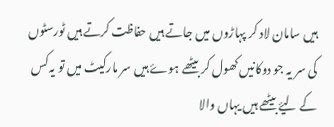ہیں سامان لاد کر پہاڑوں میں جاتے ہیں حفاظت کرتے ہیں ٹورسٹوں کی سر یہ جو دوکانیں کھول کر بیٹھے ہوۓ ہیں سر مارکیٹ میں تو یہ کس کے لیۓ بیٹھے ہیں یہاں والا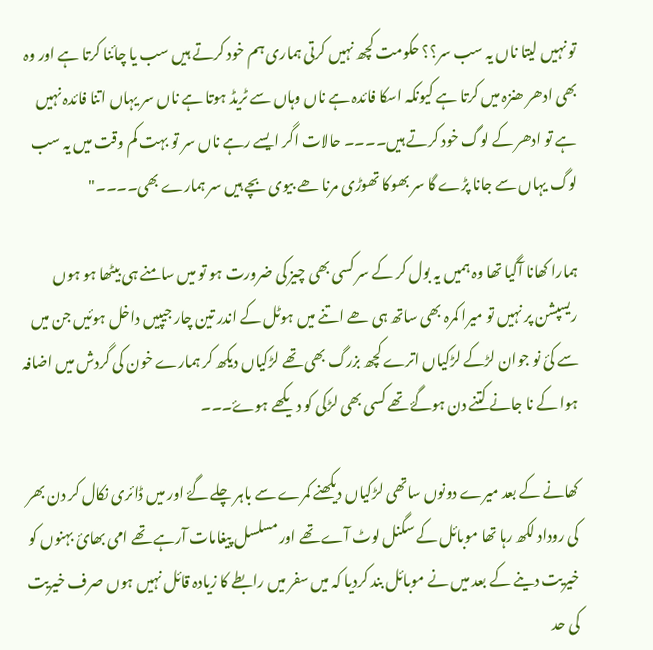تو نہیں لیتا ناں یہ سب سر؟؟ حکومت کچھ نہیں کرتی ہماری ہم خود کرتے ہیں سب یا چائنا کرتا ہے اور وہ بھی ادھر ھنزہ میں کرتا ہے کیونکہ اسکا فائدہ ہے ناں وہاں سے ٹریڈ ہوتا ہے ناں سر یہاں اتنا فائدہ نہیں ہے تو ادھر کے لوگ خود کرتے ہیں۔۔۔۔ حالات اگر ایسے رہے ناں سر تو بہت کم وقت میں یہ سب لوگ یہاں سے جانا پڑے گا سر بھوکا تھوڑی مرنا ھے بیوی بچے ہیں سر ہمارے بھی۔۔۔۔"

ہمارا کھانا آگیا تھا وہ ہمیں یہ بول کر کے سر کسی بھی چیز کی ضرورت ہو تو میں سامنے ہی بیٹھا ہو ہوں ریسپشن پر نہیں تو میرا کمرہ بھی ساتھ ہی ھے اتنے میں ہوٹل کے اندر تین چار جیپیں داخل ہوئیں جن میں سے کئ نو جوان لڑکے لڑکیاں اترے کچھ بزرگ بھی تھے لڑکیاں دیکھ کر ہمارے خون کی گردش میں اضافہ ہوا کے نا جانے کتنے دن ہوگۓ تھے کسی بھی لڑکی کو دیکھے ہوۓ۔۔۔

کھانے کے بعد میرے دونوں ساتھی لڑکیاں دیکھنے کمرے سے باہر چلے گۓ اور میں ڈائری نکال کر دن بھر کی روداد لکھ رہا تھا موبائل کے سگنل لوٹ آے تھے اور مسلسل پیغامات آرہے تھے امی بھائ بہنوں کو خیریت دینے کے بعد میں نے موبائل بند کردیا کہ میں سفر میں رابطے کا زیادہ قائل نہیں ہوں صرف خیریت کی حد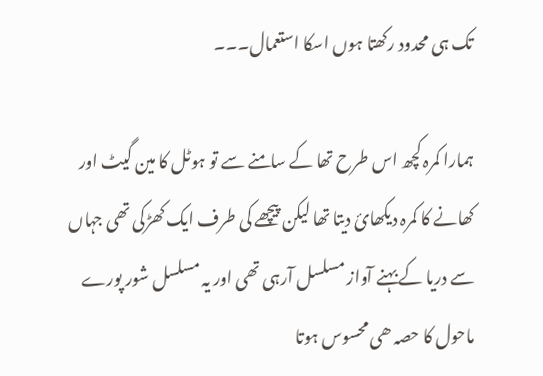تک ہی محدود رکھتا ہوں اسکا استعمال۔۔۔

ہمارا کمرہ کچھ اس طرح تھا کے سامنے سے تو ہوٹل کا مین گیٹ اور کھانے کا کمرہ دیکھائ دیتا تھا لیکن پیچھے کی طرف ایک کھڑکی تھی جہاں سے دریا کے بہنے آواز مسلسل آرہی تھی اور یہ مسلسل شور پورے ماحول کا حصہ ھی محسوس ہوتا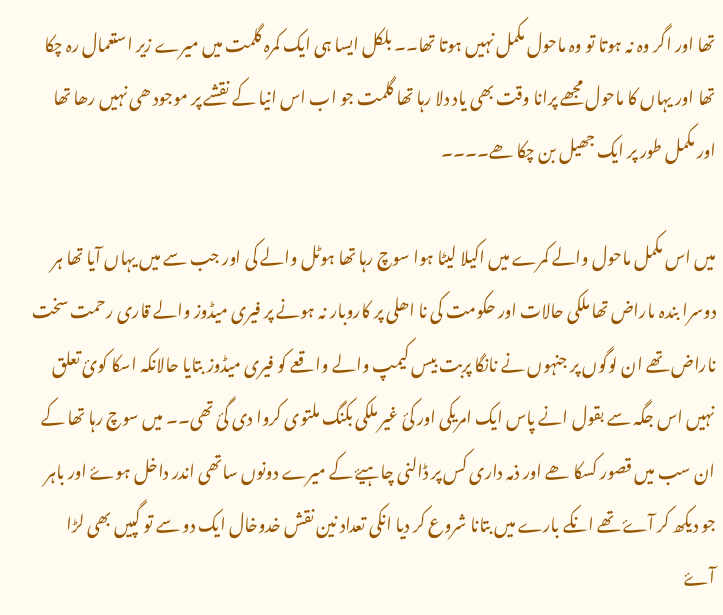تھا اور اگر وہ نہ ہوتا تو وہ ماحول مکمل نہیں ہوتا تھا۔۔ بلکل ایسا ہی ایک کمرہ گلمت میں میرے زیر استعمال رہ چکا تھا اور یہاں کا ماحول مجھے پرانا وقت بھی یاد دلا رہا تھا گلمت جو اب اس انیا کے نقشے پر موجود ھی نہیں رھا تھا اور مکمل طور پر ایک جھیل بن چکا ھے۔۔۔۔

میں اس مکمل ماحول والے کمرے میں اکیلا لیٹا ہوا سوچ رہا تھا ہوٹل والے کی اور جب سے میں یہاں آیا تھا ہر دوسرا بندہ ںاراض تھا ملکی حالات اور حکومت کی نا اھلی پر کاروبار نہ ہونے پر فیری میڈوز والے قاری رحمت سخت ناراض تھے ان لوگوں پر جنہوں نے نانگا پربت بیس کیمپ والے واقعے کو فیری میڈوز بتایا حالانکہ اسکا کوئ تعلق نہیں اس جگہ سے بقول انے پاس ایک امریکی اور کئ غیر ملکی بکنگ ملتوی کروا دی گئ تھی۔۔ میں سوچ رہا تھا کے ان سب میں قصور کسکا ھے اور ذمہ داری کس پر ڈالنی چاہیۓ کے میرے دونوں ساتھی اندر داخل ہوۓ اور باہر جو دیکھ کر آۓ تھے انکے بارے میں بتانا شروع کر دیا انکی تعداد نین نقش خدوخال ایک دو سے تو گپیں بھی لڑا آۓ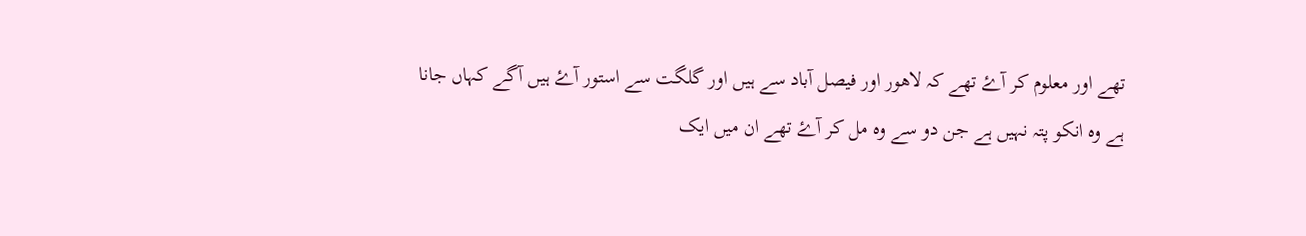تھے اور معلوم کر آۓ تھے کہ لاھور اور فیصل آباد سے ہیں اور گلگت سے استور آۓ ہیں آگے کہاں جانا ہے وہ انکو پتہ نہیں ہے جن دو سے وہ مل کر آۓ تھے ان میں ایک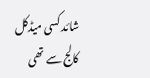شائد کسی میڈکل کالج سے تھی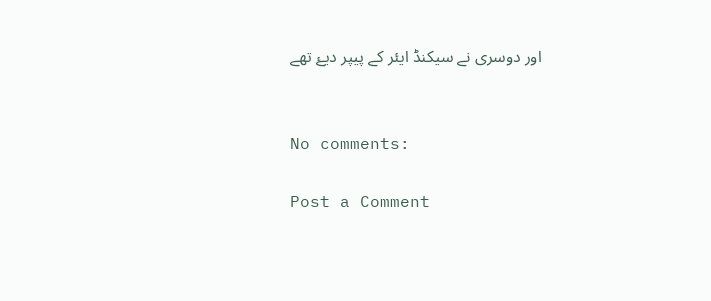اور دوسری نے سیکنڈ ایئر کے پیپر دیۓ تھے


No comments:

Post a Comment